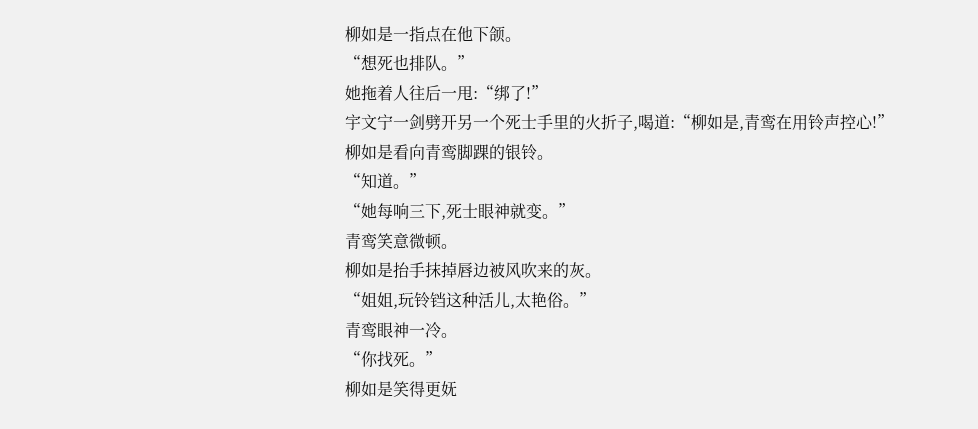柳如是一指点在他下颌。
“想死也排队。”
她拖着人往后一甩:“绑了!”
宇文宁一剑劈开另一个死士手里的火折子,喝道:“柳如是,青鸾在用铃声控心!”
柳如是看向青鸾脚踝的银铃。
“知道。”
“她每响三下,死士眼神就变。”
青鸾笑意微顿。
柳如是抬手抹掉唇边被风吹来的灰。
“姐姐,玩铃铛这种活儿,太艳俗。”
青鸾眼神一冷。
“你找死。”
柳如是笑得更妩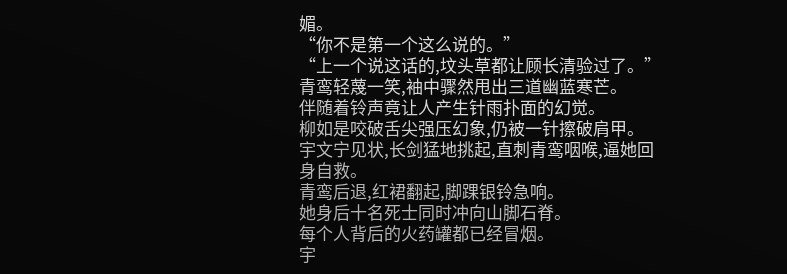媚。
“你不是第一个这么说的。”
“上一个说这话的,坟头草都让顾长清验过了。”
青鸾轻蔑一笑,袖中骤然甩出三道幽蓝寒芒。
伴随着铃声竟让人产生针雨扑面的幻觉。
柳如是咬破舌尖强压幻象,仍被一针擦破肩甲。
宇文宁见状,长剑猛地挑起,直刺青鸾咽喉,逼她回身自救。
青鸾后退,红裙翻起,脚踝银铃急响。
她身后十名死士同时冲向山脚石脊。
每个人背后的火药罐都已经冒烟。
宇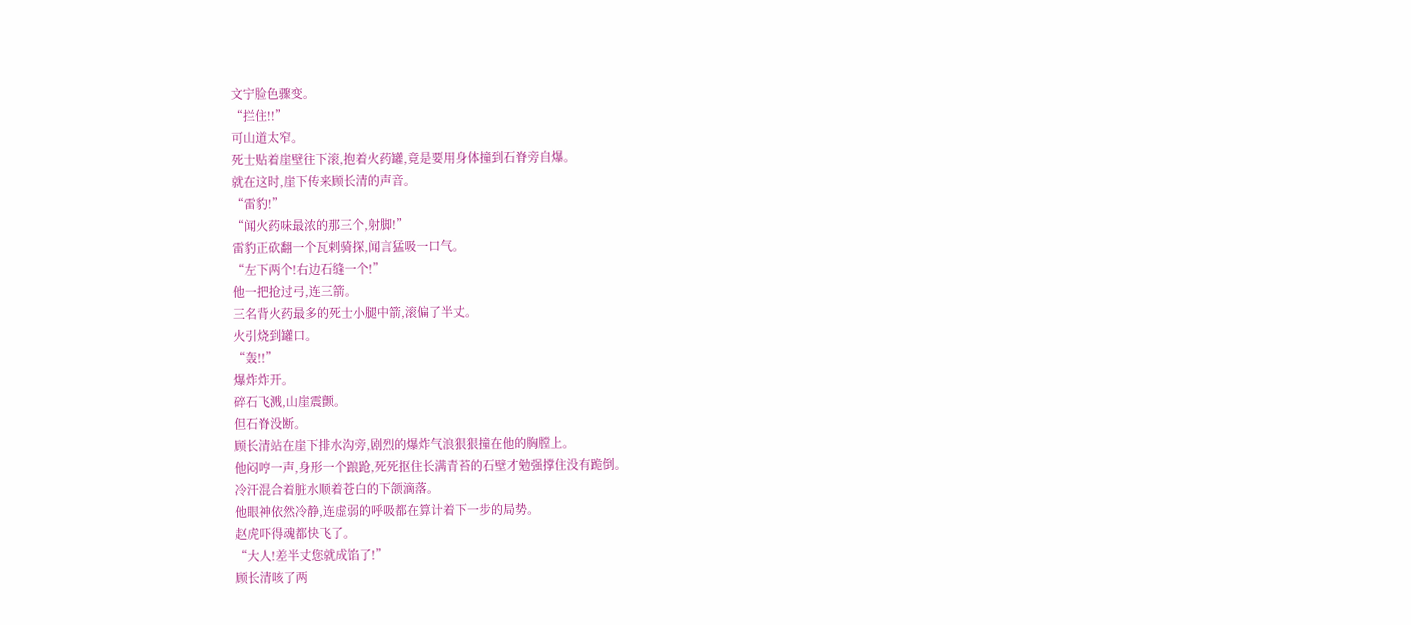文宁脸色骤变。
“拦住!!”
可山道太窄。
死士贴着崖壁往下滚,抱着火药罐,竟是要用身体撞到石脊旁自爆。
就在这时,崖下传来顾长清的声音。
“雷豹!”
“闻火药味最浓的那三个,射脚!”
雷豹正砍翻一个瓦剌骑探,闻言猛吸一口气。
“左下两个!右边石缝一个!”
他一把抢过弓,连三箭。
三名背火药最多的死士小腿中箭,滚偏了半丈。
火引烧到罐口。
“轰!!”
爆炸炸开。
碎石飞溅,山崖震颤。
但石脊没断。
顾长清站在崖下排水沟旁,剧烈的爆炸气浪狠狠撞在他的胸膛上。
他闷哼一声,身形一个踉跄,死死抠住长满青苔的石壁才勉强撑住没有跪倒。
冷汗混合着脏水顺着苍白的下颌滴落。
他眼神依然冷静,连虚弱的呼吸都在算计着下一步的局势。
赵虎吓得魂都快飞了。
“大人!差半丈您就成馅了!”
顾长清咳了两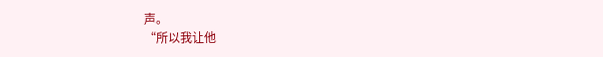声。
“所以我让他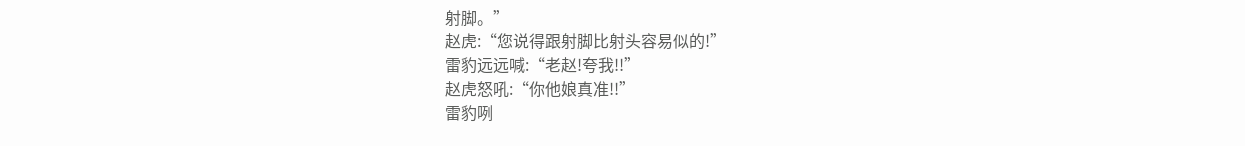射脚。”
赵虎:“您说得跟射脚比射头容易似的!”
雷豹远远喊:“老赵!夸我!!”
赵虎怒吼:“你他娘真准!!”
雷豹咧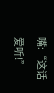嘴:“这话爱听!”